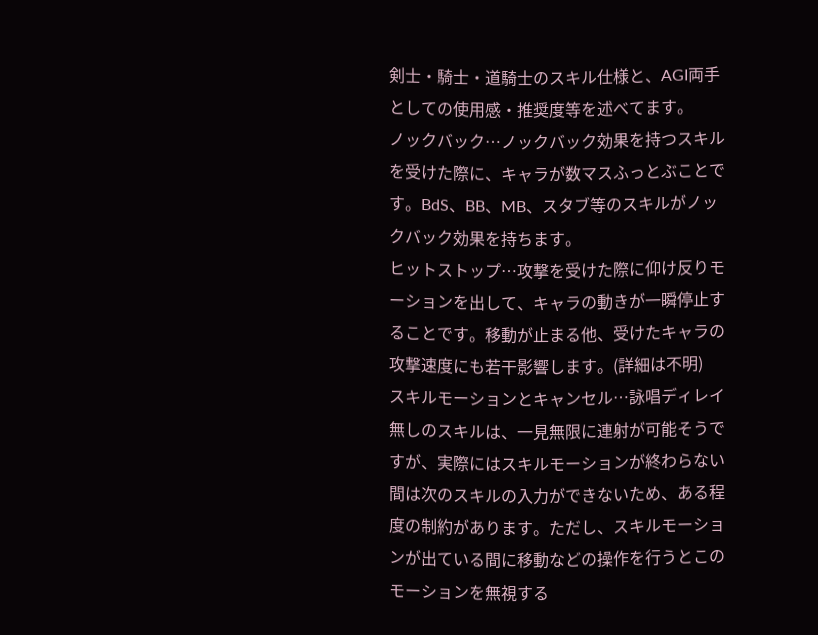剣士・騎士・道騎士のスキル仕様と、AGI両手としての使用感・推奨度等を述べてます。
ノックバック…ノックバック効果を持つスキルを受けた際に、キャラが数マスふっとぶことです。BdS、BB、MB、スタブ等のスキルがノックバック効果を持ちます。
ヒットストップ…攻撃を受けた際に仰け反りモーションを出して、キャラの動きが一瞬停止することです。移動が止まる他、受けたキャラの攻撃速度にも若干影響します。(詳細は不明)
スキルモーションとキャンセル…詠唱ディレイ無しのスキルは、一見無限に連射が可能そうですが、実際にはスキルモーションが終わらない間は次のスキルの入力ができないため、ある程度の制約があります。ただし、スキルモーションが出ている間に移動などの操作を行うとこのモーションを無視する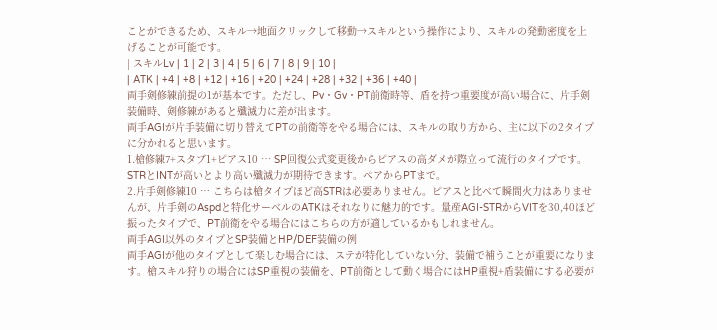ことができるため、スキル→地面クリックして移動→スキルという操作により、スキルの発動密度を上げることが可能です。
| スキルLv | 1 | 2 | 3 | 4 | 5 | 6 | 7 | 8 | 9 | 10 |
| ATK | +4 | +8 | +12 | +16 | +20 | +24 | +28 | +32 | +36 | +40 |
両手剣修練前提の1が基本です。ただし、Pv・Gv・PT前衛時等、盾を持つ重要度が高い場合に、片手剣装備時、剣修練があると殲滅力に差が出ます。
両手AGIが片手装備に切り替えてPTの前衛等をやる場合には、スキルの取り方から、主に以下の2タイプに分かれると思います。
1.槍修練7+スタブ1+ピアス10 … SP回復公式変更後からピアスの高ダメが際立って流行のタイプです。STRとINTが高いとより高い殲滅力が期待できます。ペアからPTまで。
2.片手剣修練10 … こちらは槍タイプほど高STRは必要ありません。ピアスと比べて瞬間火力はありませんが、片手剣のAspdと特化サーベルのATKはそれなりに魅力的です。量産AGI-STRからVITを30,40ほど振ったタイプで、PT前衛をやる場合にはこちらの方が適しているかもしれません。
両手AGI以外のタイプとSP装備とHP/DEF装備の例
両手AGIが他のタイプとして楽しむ場合には、ステが特化していない分、装備で補うことが重要になります。槍スキル狩りの場合にはSP重視の装備を、PT前衛として動く場合にはHP重視+盾装備にする必要が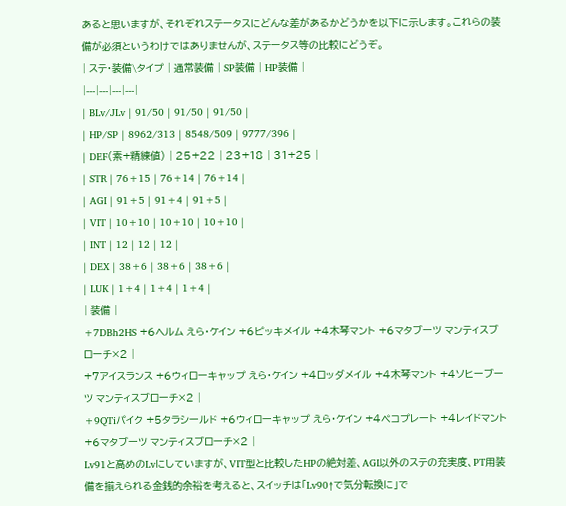あると思いますが、それぞれステータスにどんな差があるかどうかを以下に示します。これらの装備が必須というわけではありませんが、ステータス等の比較にどうぞ。
| ステ・装備\タイプ | 通常装備 | SP装備 | HP装備 |
|---|---|---|---|
| BLv/JLv | 91/50 | 91/50 | 91/50 |
| HP/SP | 8962/313 | 8548/509 | 9777/396 |
| DEF(素+精練値) | 25+22 | 23+18 | 31+25 |
| STR | 76+15 | 76+14 | 76+14 |
| AGI | 91+5 | 91+4 | 91+5 |
| VIT | 10+10 | 10+10 | 10+10 |
| INT | 12 | 12 | 12 |
| DEX | 38+6 | 38+6 | 38+6 |
| LUK | 1+4 | 1+4 | 1+4 |
| 装備 |
+7DBh2HS +6ヘルム えら・ケイン +6ピッキメイル +4木琴マント +6マタブーツ マンティスブローチ×2 |
+7アイスランス +6ウィローキャップ えら・ケイン +4ロッダメイル +4木琴マント +4ソヒーブーツ マンティスブローチ×2 |
+9QTiパイク +5タラシールド +6ウィローキャップ えら・ケイン +4ペコプレート +4レイドマント +6マタブーツ マンティスブローチ×2 |
Lv91と高めのLvにしていますが、VIT型と比較したHPの絶対差、AGI以外のステの充実度、PT用装備を揃えられる金銭的余裕を考えると、スイッチは「Lv90↑で気分転換に」で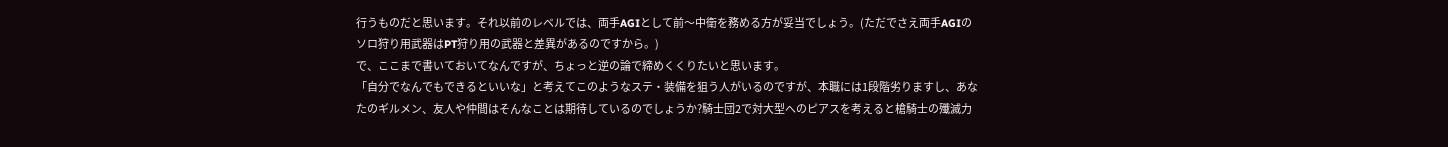行うものだと思います。それ以前のレベルでは、両手AGIとして前〜中衛を務める方が妥当でしょう。(ただでさえ両手AGIのソロ狩り用武器はPT狩り用の武器と差異があるのですから。)
で、ここまで書いておいてなんですが、ちょっと逆の論で締めくくりたいと思います。
「自分でなんでもできるといいな」と考えてこのようなステ・装備を狙う人がいるのですが、本職には1段階劣りますし、あなたのギルメン、友人や仲間はそんなことは期待しているのでしょうか?騎士団2で対大型へのピアスを考えると槍騎士の殲滅力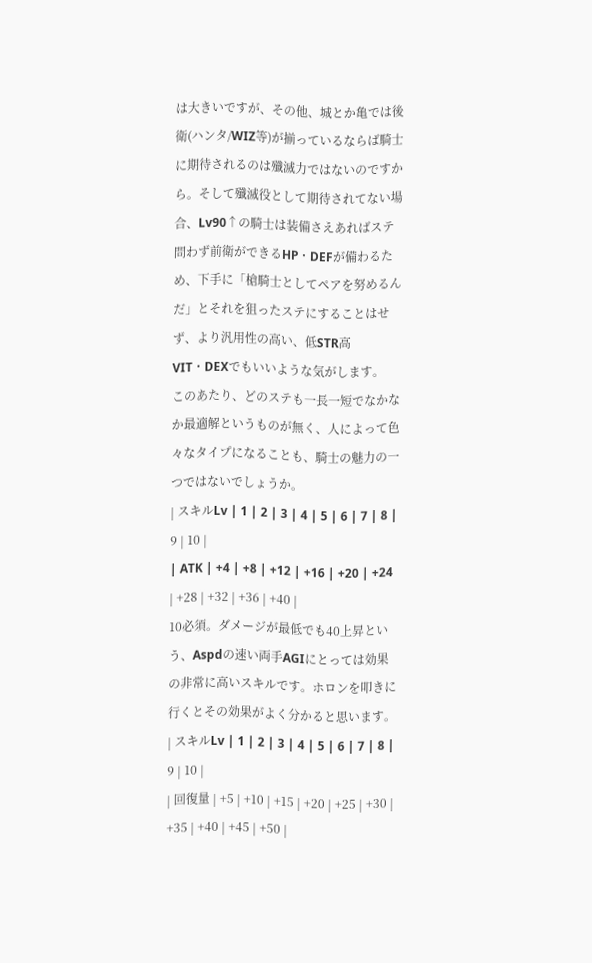は大きいですが、その他、城とか亀では後衛(ハンタ/WIZ等)が揃っているならば騎士に期待されるのは殲滅力ではないのですから。そして殲滅役として期待されてない場合、Lv90↑の騎士は装備さえあればステ問わず前衛ができるHP・DEFが備わるため、下手に「槍騎士としてペアを努めるんだ」とそれを狙ったステにすることはせず、より汎用性の高い、低STR高VIT・DEXでもいいような気がします。
このあたり、どのステも一長一短でなかなか最適解というものが無く、人によって色々なタイプになることも、騎士の魅力の一つではないでしょうか。
| スキルLv | 1 | 2 | 3 | 4 | 5 | 6 | 7 | 8 | 9 | 10 |
| ATK | +4 | +8 | +12 | +16 | +20 | +24 | +28 | +32 | +36 | +40 |
10必須。ダメージが最低でも40上昇という、Aspdの速い両手AGIにとっては効果の非常に高いスキルです。ホロンを叩きに行くとその効果がよく分かると思います。
| スキルLv | 1 | 2 | 3 | 4 | 5 | 6 | 7 | 8 | 9 | 10 |
| 回復量 | +5 | +10 | +15 | +20 | +25 | +30 | +35 | +40 | +45 | +50 |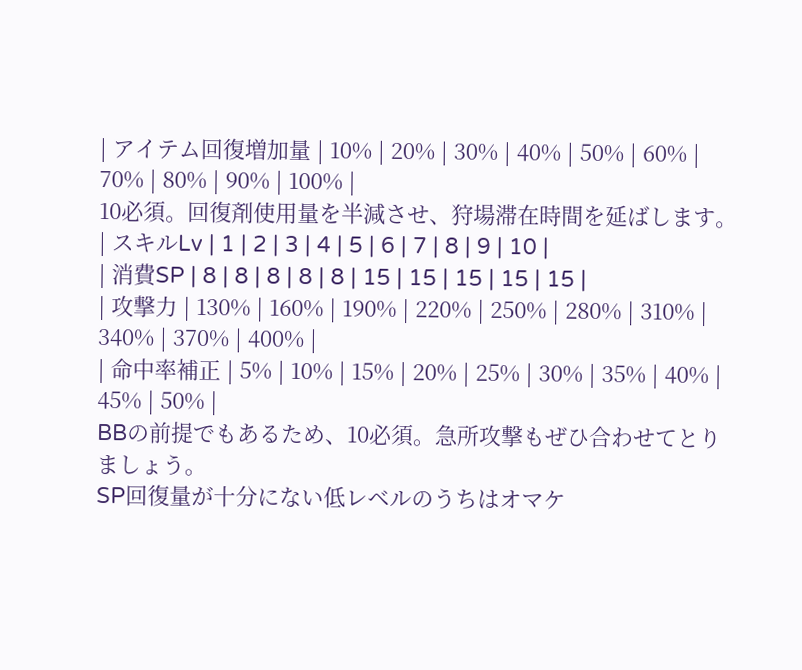| アイテム回復増加量 | 10% | 20% | 30% | 40% | 50% | 60% | 70% | 80% | 90% | 100% |
10必須。回復剤使用量を半減させ、狩場滞在時間を延ばします。
| スキルLv | 1 | 2 | 3 | 4 | 5 | 6 | 7 | 8 | 9 | 10 |
| 消費SP | 8 | 8 | 8 | 8 | 8 | 15 | 15 | 15 | 15 | 15 |
| 攻撃力 | 130% | 160% | 190% | 220% | 250% | 280% | 310% | 340% | 370% | 400% |
| 命中率補正 | 5% | 10% | 15% | 20% | 25% | 30% | 35% | 40% | 45% | 50% |
BBの前提でもあるため、10必須。急所攻撃もぜひ合わせてとりましょう。
SP回復量が十分にない低レベルのうちはオマケ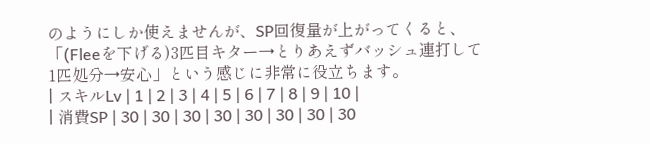のようにしか使えませんが、SP回復量が上がってくると、「(Fleeを下げる)3匹目キター→とりあえずバッシュ連打して1匹処分→安心」という感じに非常に役立ちます。
| スキルLv | 1 | 2 | 3 | 4 | 5 | 6 | 7 | 8 | 9 | 10 |
| 消費SP | 30 | 30 | 30 | 30 | 30 | 30 | 30 | 30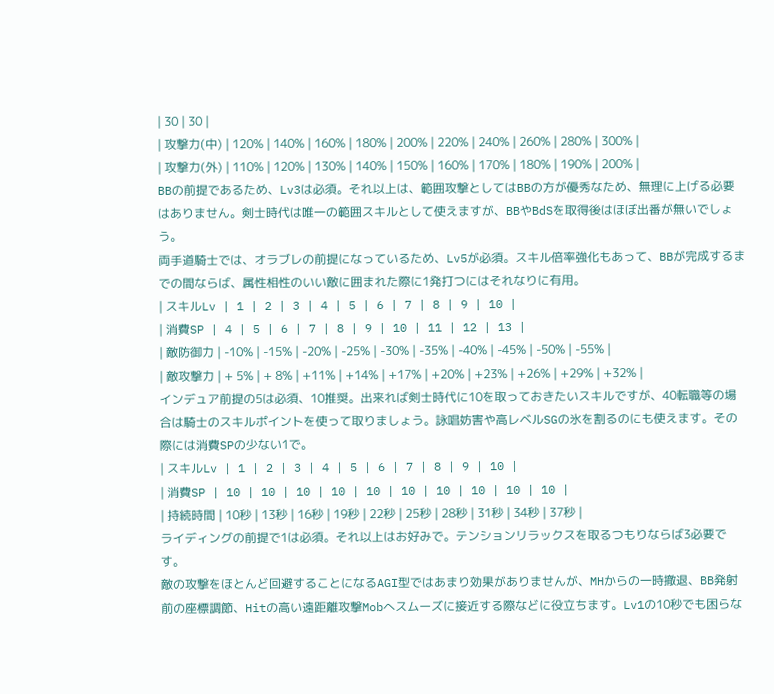| 30 | 30 |
| 攻撃力(中) | 120% | 140% | 160% | 180% | 200% | 220% | 240% | 260% | 280% | 300% |
| 攻撃力(外) | 110% | 120% | 130% | 140% | 150% | 160% | 170% | 180% | 190% | 200% |
BBの前提であるため、Lv3は必須。それ以上は、範囲攻撃としてはBBの方が優秀なため、無理に上げる必要はありません。剣士時代は唯一の範囲スキルとして使えますが、BBやBdSを取得後はほぼ出番が無いでしょう。
両手道騎士では、オラブレの前提になっているため、Lv5が必須。スキル倍率強化もあって、BBが完成するまでの間ならば、属性相性のいい敵に囲まれた際に1発打つにはそれなりに有用。
| スキルLv | 1 | 2 | 3 | 4 | 5 | 6 | 7 | 8 | 9 | 10 |
| 消費SP | 4 | 5 | 6 | 7 | 8 | 9 | 10 | 11 | 12 | 13 |
| 敵防御力 | -10% | -15% | -20% | -25% | -30% | -35% | -40% | -45% | -50% | -55% |
| 敵攻撃力 | + 5% | + 8% | +11% | +14% | +17% | +20% | +23% | +26% | +29% | +32% |
インデュア前提の5は必須、10推奨。出来れば剣士時代に10を取っておきたいスキルですが、40転職等の場合は騎士のスキルポイントを使って取りましょう。詠唱妨害や高レベルSGの氷を割るのにも使えます。その際には消費SPの少ない1で。
| スキルLv | 1 | 2 | 3 | 4 | 5 | 6 | 7 | 8 | 9 | 10 |
| 消費SP | 10 | 10 | 10 | 10 | 10 | 10 | 10 | 10 | 10 | 10 |
| 持続時間 | 10秒 | 13秒 | 16秒 | 19秒 | 22秒 | 25秒 | 28秒 | 31秒 | 34秒 | 37秒 |
ライディングの前提で1は必須。それ以上はお好みで。テンションリラックスを取るつもりならば3必要です。
敵の攻撃をほとんど回避することになるAGI型ではあまり効果がありませんが、MHからの一時撤退、BB発射前の座標調節、Hitの高い遠距離攻撃Mobへスムーズに接近する際などに役立ちます。Lv1の10秒でも困らな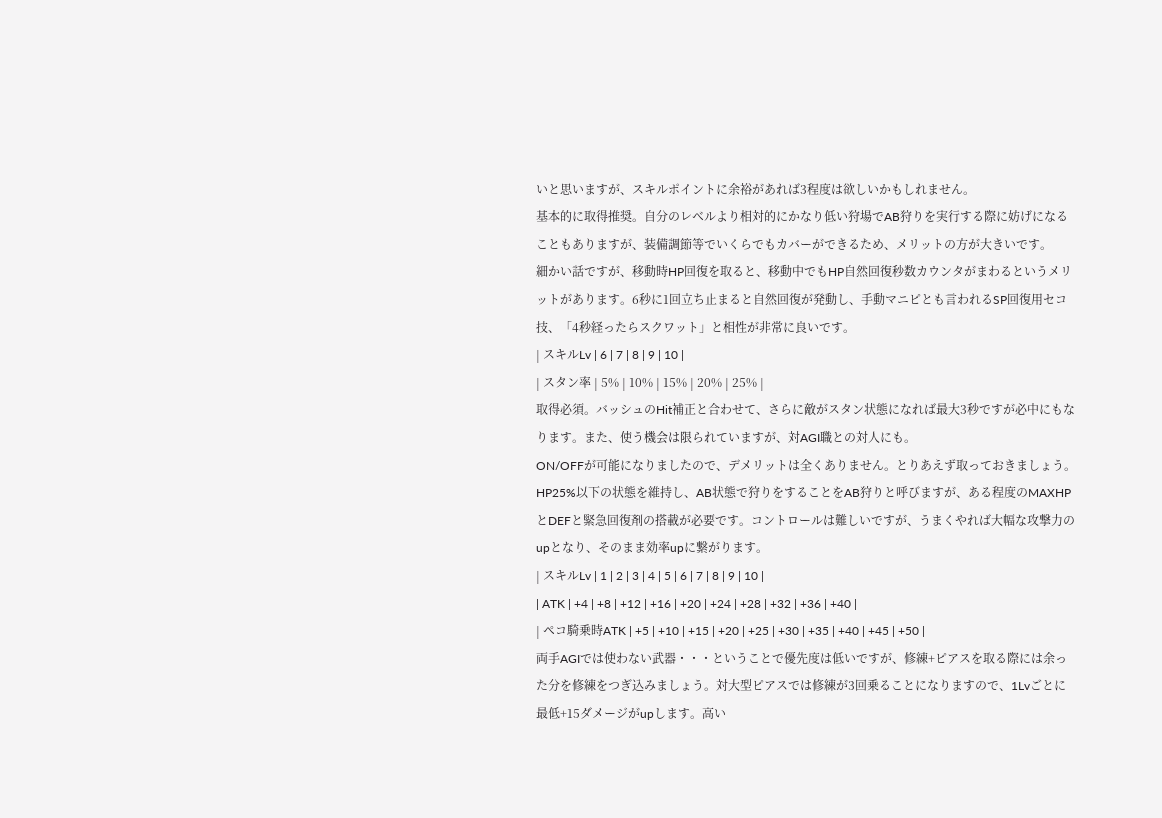いと思いますが、スキルポイントに余裕があれば3程度は欲しいかもしれません。
基本的に取得推奨。自分のレベルより相対的にかなり低い狩場でAB狩りを実行する際に妨げになることもありますが、装備調節等でいくらでもカバーができるため、メリットの方が大きいです。
細かい話ですが、移動時HP回復を取ると、移動中でもHP自然回復秒数カウンタがまわるというメリットがあります。6秒に1回立ち止まると自然回復が発動し、手動マニピとも言われるSP回復用セコ技、「4秒経ったらスクワット」と相性が非常に良いです。
| スキルLv | 6 | 7 | 8 | 9 | 10 |
| スタン率 | 5% | 10% | 15% | 20% | 25% |
取得必須。バッシュのHit補正と合わせて、さらに敵がスタン状態になれば最大3秒ですが必中にもなります。また、使う機会は限られていますが、対AGI職との対人にも。
ON/OFFが可能になりましたので、デメリットは全くありません。とりあえず取っておきましょう。
HP25%以下の状態を維持し、AB状態で狩りをすることをAB狩りと呼びますが、ある程度のMAXHPとDEFと緊急回復剤の搭載が必要です。コントロールは難しいですが、うまくやれば大幅な攻撃力のupとなり、そのまま効率upに繋がります。
| スキルLv | 1 | 2 | 3 | 4 | 5 | 6 | 7 | 8 | 9 | 10 |
| ATK | +4 | +8 | +12 | +16 | +20 | +24 | +28 | +32 | +36 | +40 |
| ペコ騎乗時ATK | +5 | +10 | +15 | +20 | +25 | +30 | +35 | +40 | +45 | +50 |
両手AGIでは使わない武器・・・ということで優先度は低いですが、修練+ピアスを取る際には余った分を修練をつぎ込みましょう。対大型ピアスでは修練が3回乗ることになりますので、1Lvごとに最低+15ダメージがupします。高い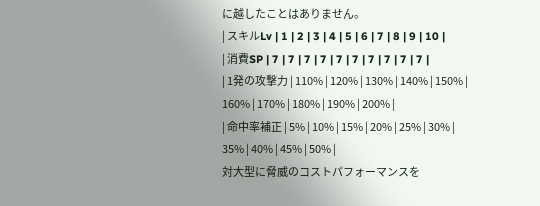に越したことはありません。
| スキルLv | 1 | 2 | 3 | 4 | 5 | 6 | 7 | 8 | 9 | 10 |
| 消費SP | 7 | 7 | 7 | 7 | 7 | 7 | 7 | 7 | 7 | 7 |
| 1発の攻撃力 | 110% | 120% | 130% | 140% | 150% | 160% | 170% | 180% | 190% | 200% |
| 命中率補正 | 5% | 10% | 15% | 20% | 25% | 30% | 35% | 40% | 45% | 50% |
対大型に脅威のコストパフォーマンスを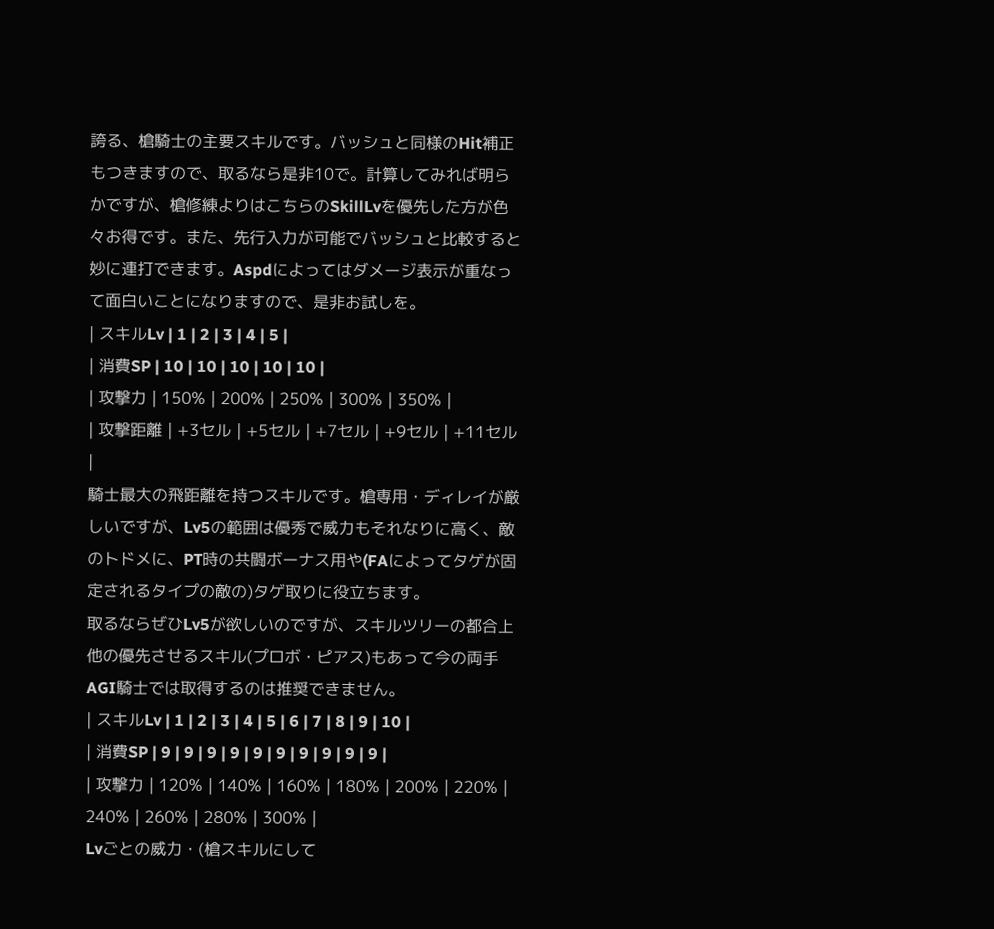誇る、槍騎士の主要スキルです。バッシュと同様のHit補正もつきますので、取るなら是非10で。計算してみれば明らかですが、槍修練よりはこちらのSkillLvを優先した方が色々お得です。また、先行入力が可能でバッシュと比較すると妙に連打できます。Aspdによってはダメージ表示が重なって面白いことになりますので、是非お試しを。
| スキルLv | 1 | 2 | 3 | 4 | 5 |
| 消費SP | 10 | 10 | 10 | 10 | 10 |
| 攻撃力 | 150% | 200% | 250% | 300% | 350% |
| 攻撃距離 | +3セル | +5セル | +7セル | +9セル | +11セル |
騎士最大の飛距離を持つスキルです。槍専用・ディレイが厳しいですが、Lv5の範囲は優秀で威力もそれなりに高く、敵のトドメに、PT時の共闘ボーナス用や(FAによってタゲが固定されるタイプの敵の)タゲ取りに役立ちます。
取るならぜひLv5が欲しいのですが、スキルツリーの都合上他の優先させるスキル(プロボ・ピアス)もあって今の両手AGI騎士では取得するのは推奨できません。
| スキルLv | 1 | 2 | 3 | 4 | 5 | 6 | 7 | 8 | 9 | 10 |
| 消費SP | 9 | 9 | 9 | 9 | 9 | 9 | 9 | 9 | 9 | 9 |
| 攻撃力 | 120% | 140% | 160% | 180% | 200% | 220% | 240% | 260% | 280% | 300% |
Lvごとの威力・(槍スキルにして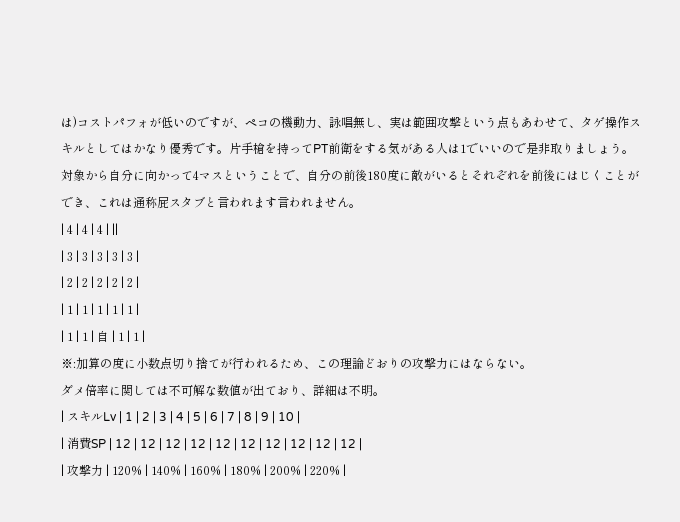は)コストパフォが低いのですが、ペコの機動力、詠唱無し、実は範囲攻撃という点もあわせて、タゲ操作スキルとしてはかなり優秀です。片手槍を持ってPT前衛をする気がある人は1でいいので是非取りましょう。
対象から自分に向かって4マスということで、自分の前後180度に敵がいるとそれぞれを前後にはじくことができ、これは通称屁スタブと言われます言われません。
| 4 | 4 | 4 | ||
| 3 | 3 | 3 | 3 | 3 |
| 2 | 2 | 2 | 2 | 2 |
| 1 | 1 | 1 | 1 | 1 |
| 1 | 1 | 自 | 1 | 1 |
※:加算の度に小数点切り捨てが行われるため、この理論どおりの攻撃力にはならない。
ダメ倍率に関しては不可解な数値が出ており、詳細は不明。
| スキルLv | 1 | 2 | 3 | 4 | 5 | 6 | 7 | 8 | 9 | 10 |
| 消費SP | 12 | 12 | 12 | 12 | 12 | 12 | 12 | 12 | 12 | 12 |
| 攻撃力 | 120% | 140% | 160% | 180% | 200% | 220% |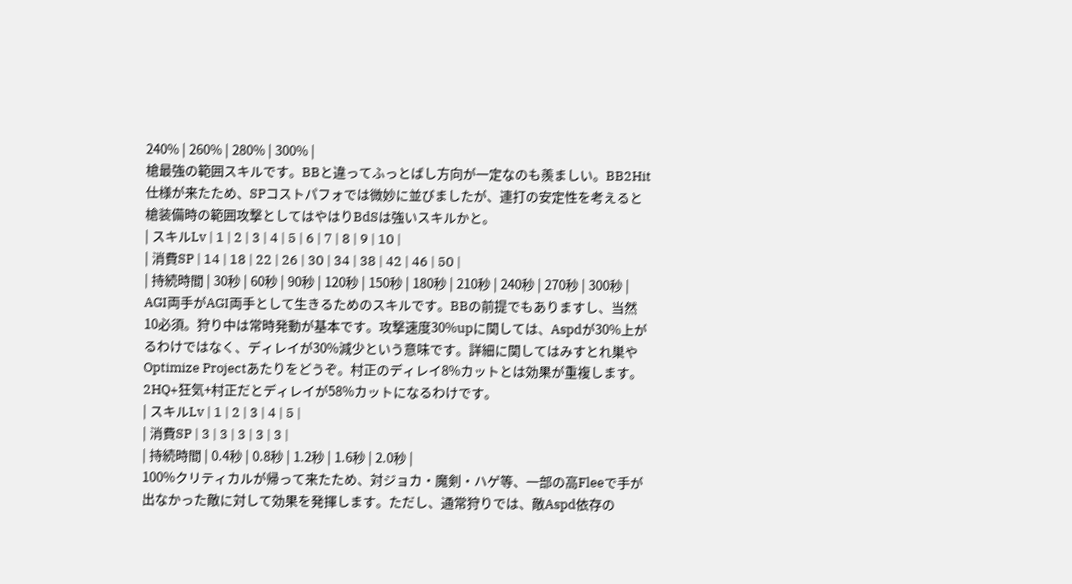240% | 260% | 280% | 300% |
槍最強の範囲スキルです。BBと違ってふっとばし方向が一定なのも羨ましい。BB2Hit仕様が来たため、SPコストパフォでは微妙に並びましたが、連打の安定性を考えると槍装備時の範囲攻撃としてはやはりBdSは強いスキルかと。
| スキルLv | 1 | 2 | 3 | 4 | 5 | 6 | 7 | 8 | 9 | 10 |
| 消費SP | 14 | 18 | 22 | 26 | 30 | 34 | 38 | 42 | 46 | 50 |
| 持続時間 | 30秒 | 60秒 | 90秒 | 120秒 | 150秒 | 180秒 | 210秒 | 240秒 | 270秒 | 300秒 |
AGI両手がAGI両手として生きるためのスキルです。BBの前提でもありますし、当然10必須。狩り中は常時発動が基本です。攻撃速度30%upに関しては、Aspdが30%上がるわけではなく、ディレイが30%減少という意味です。詳細に関してはみすとれ巣やOptimize Projectあたりをどうぞ。村正のディレイ8%カットとは効果が重複します。2HQ+狂気+村正だとディレイが58%カットになるわけです。
| スキルLv | 1 | 2 | 3 | 4 | 5 |
| 消費SP | 3 | 3 | 3 | 3 | 3 |
| 持続時間 | 0.4秒 | 0.8秒 | 1.2秒 | 1.6秒 | 2.0秒 |
100%クリティカルが帰って来たため、対ジョカ・魔剣・ハゲ等、一部の高Fleeで手が出なかった敵に対して効果を発揮します。ただし、通常狩りでは、敵Aspd依存の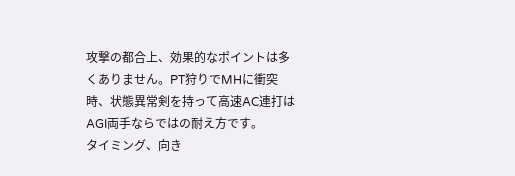攻撃の都合上、効果的なポイントは多くありません。PT狩りでMHに衝突時、状態異常剣を持って高速AC連打はAGI両手ならではの耐え方です。
タイミング、向き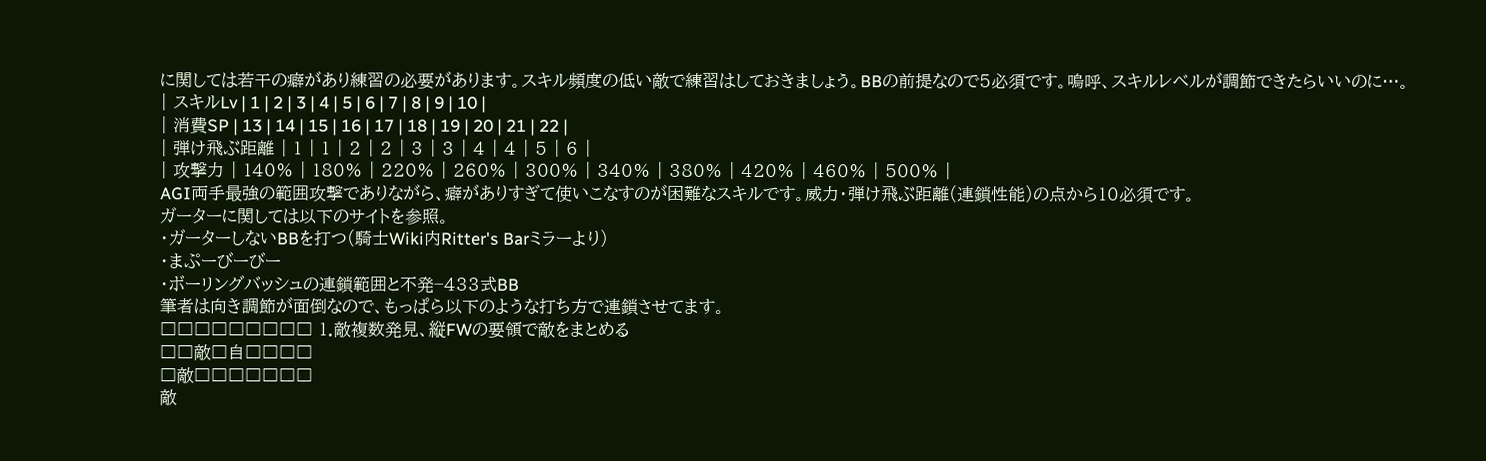に関しては若干の癖があり練習の必要があります。スキル頻度の低い敵で練習はしておきましょう。BBの前提なので5必須です。嗚呼、スキルレベルが調節できたらいいのに…。
| スキルLv | 1 | 2 | 3 | 4 | 5 | 6 | 7 | 8 | 9 | 10 |
| 消費SP | 13 | 14 | 15 | 16 | 17 | 18 | 19 | 20 | 21 | 22 |
| 弾け飛ぶ距離 | 1 | 1 | 2 | 2 | 3 | 3 | 4 | 4 | 5 | 6 |
| 攻撃力 | 140% | 180% | 220% | 260% | 300% | 340% | 380% | 420% | 460% | 500% |
AGI両手最強の範囲攻撃でありながら、癖がありすぎて使いこなすのが困難なスキルです。威力・弾け飛ぶ距離(連鎖性能)の点から10必須です。
ガーターに関しては以下のサイトを参照。
・ガーターしないBBを打つ(騎士Wiki内Ritter's Barミラーより)
・まぷーびーびー
・ボーリングバッシュの連鎖範囲と不発−433式BB
筆者は向き調節が面倒なので、もっぱら以下のような打ち方で連鎖させてます。
□□□□□□□□□ 1.敵複数発見、縦FWの要領で敵をまとめる
□□敵□自□□□□
□敵□□□□□□□
敵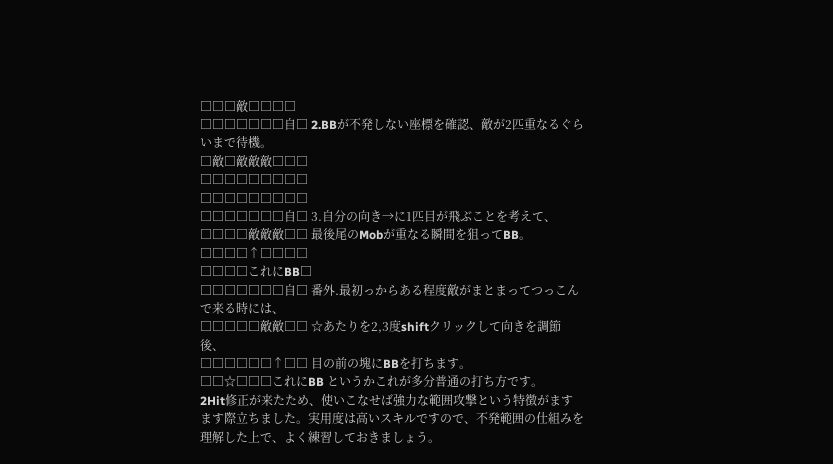□□□敵□□□□
□□□□□□□自□ 2.BBが不発しない座標を確認、敵が2匹重なるぐらいまで待機。
□敵□敵敵敵□□□
□□□□□□□□□
□□□□□□□□□
□□□□□□□自□ 3.自分の向き→に1匹目が飛ぶことを考えて、
□□□□敵敵敵□□ 最後尾のMobが重なる瞬間を狙ってBB。
□□□□↑□□□□
□□□□これにBB□
□□□□□□□自□ 番外.最初っからある程度敵がまとまってつっこんで来る時には、
□□□□□敵敵□□ ☆あたりを2,3度shiftクリックして向きを調節後、
□□□□□□↑□□ 目の前の塊にBBを打ちます。
□□☆□□□これにBB というかこれが多分普通の打ち方です。
2Hit修正が来たため、使いこなせば強力な範囲攻撃という特徴がますます際立ちました。実用度は高いスキルですので、不発範囲の仕組みを理解した上で、よく練習しておきましょう。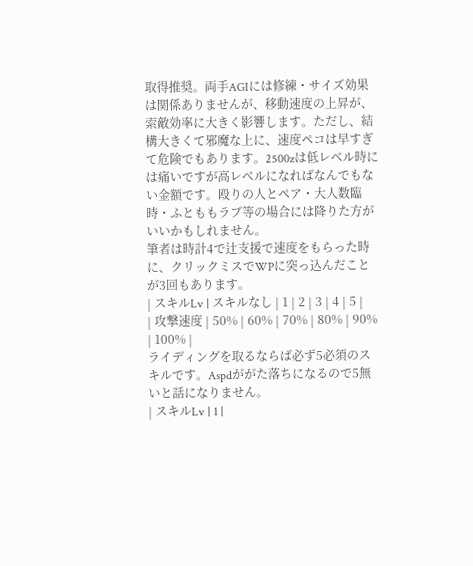取得推奨。両手AGIには修練・サイズ効果は関係ありませんが、移動速度の上昇が、索敵効率に大きく影響します。ただし、結構大きくて邪魔な上に、速度ペコは早すぎて危険でもあります。2500zは低レベル時には痛いですが高レベルになればなんでもない金額です。殴りの人とペア・大人数臨時・ふとももラブ等の場合には降りた方がいいかもしれません。
筆者は時計4で辻支援で速度をもらった時に、クリックミスでWPに突っ込んだことが3回もあります。
| スキルLv | スキルなし | 1 | 2 | 3 | 4 | 5 |
| 攻撃速度 | 50% | 60% | 70% | 80% | 90% | 100% |
ライディングを取るならば必ず5必須のスキルです。Aspdががた落ちになるので5無いと話になりません。
| スキルLv | 1 |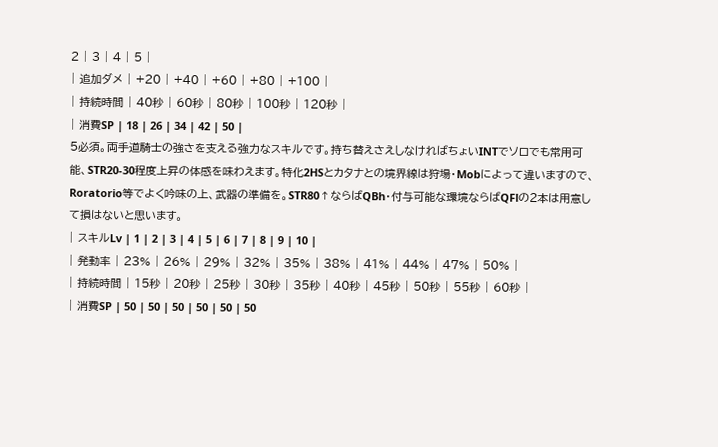2 | 3 | 4 | 5 |
| 追加ダメ | +20 | +40 | +60 | +80 | +100 |
| 持続時間 | 40秒 | 60秒 | 80秒 | 100秒 | 120秒 |
| 消費SP | 18 | 26 | 34 | 42 | 50 |
5必須。両手道騎士の強さを支える強力なスキルです。持ち替えさえしなければちょいINTでソロでも常用可能、STR20-30程度上昇の体感を味わえます。特化2HSとカタナとの境界線は狩場・Mobによって違いますので、Roratorio等でよく吟味の上、武器の準備を。STR80↑ならばQBh・付与可能な環境ならばQFlの2本は用意して損はないと思います。
| スキルLv | 1 | 2 | 3 | 4 | 5 | 6 | 7 | 8 | 9 | 10 |
| 発動率 | 23% | 26% | 29% | 32% | 35% | 38% | 41% | 44% | 47% | 50% |
| 持続時間 | 15秒 | 20秒 | 25秒 | 30秒 | 35秒 | 40秒 | 45秒 | 50秒 | 55秒 | 60秒 |
| 消費SP | 50 | 50 | 50 | 50 | 50 | 50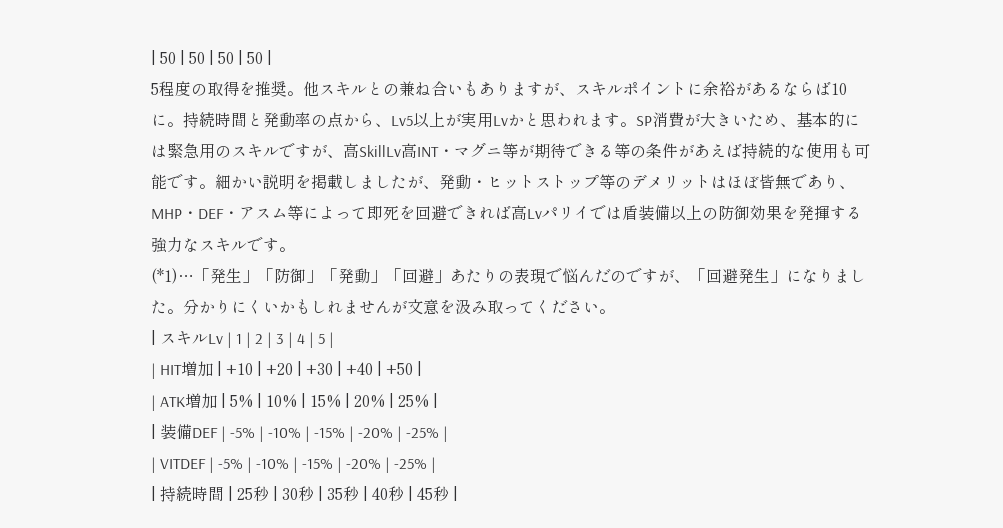| 50 | 50 | 50 | 50 |
5程度の取得を推奨。他スキルとの兼ね合いもありますが、スキルポイントに余裕があるならば10に。持続時間と発動率の点から、Lv5以上が実用Lvかと思われます。SP消費が大きいため、基本的には緊急用のスキルですが、高SkillLv高INT・マグニ等が期待できる等の条件があえば持続的な使用も可能です。細かい説明を掲載しましたが、発動・ヒットストップ等のデメリットはほぼ皆無であり、MHP・DEF・アスム等によって即死を回避できれば高Lvパリイでは盾装備以上の防御効果を発揮する強力なスキルです。
(*1)…「発生」「防御」「発動」「回避」あたりの表現で悩んだのですが、「回避発生」になりました。分かりにくいかもしれませんが文意を汲み取ってください。
| スキルLv | 1 | 2 | 3 | 4 | 5 |
| HIT増加 | +10 | +20 | +30 | +40 | +50 |
| ATK増加 | 5% | 10% | 15% | 20% | 25% |
| 装備DEF | -5% | -10% | -15% | -20% | -25% |
| VITDEF | -5% | -10% | -15% | -20% | -25% |
| 持続時間 | 25秒 | 30秒 | 35秒 | 40秒 | 45秒 |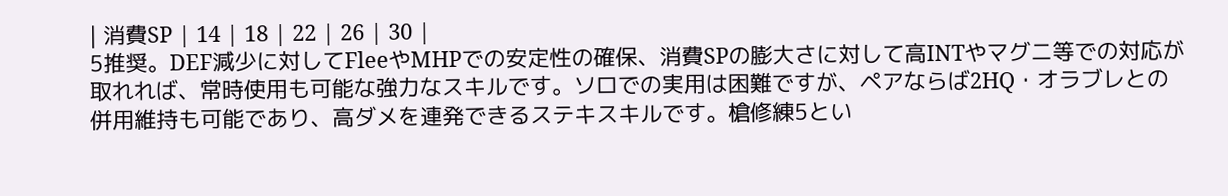| 消費SP | 14 | 18 | 22 | 26 | 30 |
5推奨。DEF減少に対してFleeやMHPでの安定性の確保、消費SPの膨大さに対して高INTやマグニ等での対応が取れれば、常時使用も可能な強力なスキルです。ソロでの実用は困難ですが、ペアならば2HQ・オラブレとの併用維持も可能であり、高ダメを連発できるステキスキルです。槍修練5とい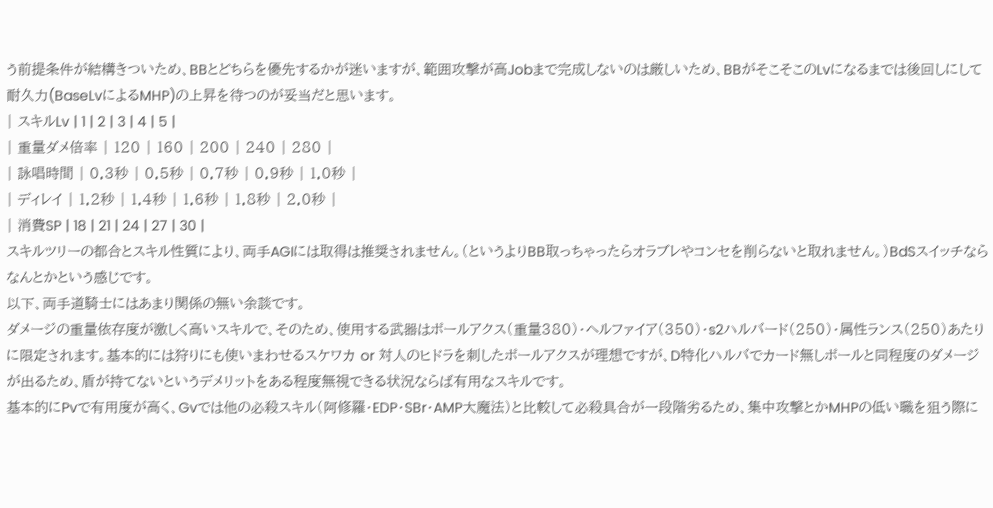う前提条件が結構きついため、BBとどちらを優先するかが迷いますが、範囲攻撃が高Jobまで完成しないのは厳しいため、BBがそこそこのLvになるまでは後回しにして耐久力(BaseLvによるMHP)の上昇を待つのが妥当だと思います。
| スキルLv | 1 | 2 | 3 | 4 | 5 |
| 重量ダメ倍率 | 120 | 160 | 200 | 240 | 280 |
| 詠唱時間 | 0.3秒 | 0.5秒 | 0.7秒 | 0.9秒 | 1.0秒 |
| ディレイ | 1.2秒 | 1.4秒 | 1.6秒 | 1.8秒 | 2.0秒 |
| 消費SP | 18 | 21 | 24 | 27 | 30 |
スキルツリーの都合とスキル性質により、両手AGIには取得は推奨されません。(というよりBB取っちゃったらオラブレやコンセを削らないと取れません。)BdSスイッチならなんとかという感じです。
以下、両手道騎士にはあまり関係の無い余談です。
ダメージの重量依存度が激しく高いスキルで、そのため、使用する武器はポールアクス(重量380)・ヘルファイア(350)・s2ハルバード(250)・属性ランス(250)あたりに限定されます。基本的には狩りにも使いまわせるスケワカ or 対人のヒドラを刺したポールアクスが理想ですが、D特化ハルバでカード無しポールと同程度のダメージが出るため、盾が持てないというデメリットをある程度無視できる状況ならば有用なスキルです。
基本的にPvで有用度が高く、Gvでは他の必殺スキル(阿修羅・EDP・SBr・AMP大魔法)と比較して必殺具合が一段階劣るため、集中攻撃とかMHPの低い職を狙う際に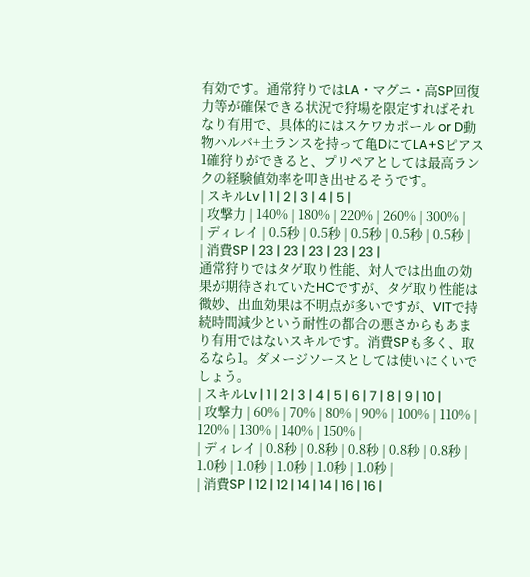有効です。通常狩りではLA・マグニ・高SP回復力等が確保できる状況で狩場を限定すればそれなり有用で、具体的にはスケワカポール or D動物ハルバ+土ランスを持って亀DにてLA+Sピアス1確狩りができると、プリペアとしては最高ランクの経験値効率を叩き出せるそうです。
| スキルLv | 1 | 2 | 3 | 4 | 5 |
| 攻撃力 | 140% | 180% | 220% | 260% | 300% |
| ディレイ | 0.5秒 | 0.5秒 | 0.5秒 | 0.5秒 | 0.5秒 |
| 消費SP | 23 | 23 | 23 | 23 | 23 |
通常狩りではタゲ取り性能、対人では出血の効果が期待されていたHCですが、タゲ取り性能は微妙、出血効果は不明点が多いですが、VITで持続時間減少という耐性の都合の悪さからもあまり有用ではないスキルです。消費SPも多く、取るなら1。ダメージソースとしては使いにくいでしょう。
| スキルLv | 1 | 2 | 3 | 4 | 5 | 6 | 7 | 8 | 9 | 10 |
| 攻撃力 | 60% | 70% | 80% | 90% | 100% | 110% | 120% | 130% | 140% | 150% |
| ディレイ | 0.8秒 | 0.8秒 | 0.8秒 | 0.8秒 | 0.8秒 | 1.0秒 | 1.0秒 | 1.0秒 | 1.0秒 | 1.0秒 |
| 消費SP | 12 | 12 | 14 | 14 | 16 | 16 |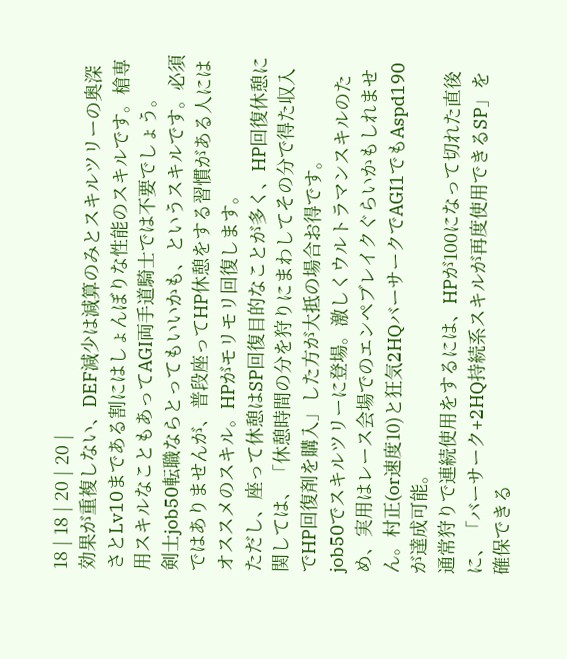18 | 18 | 20 | 20 |
効果が重複しない、DEF減少は減算のみとスキルツリーの奥深さとLv10まである割にはしょんぼりな性能のスキルです。槍専用スキルなこともあってAGI両手道騎士では不要でしょう。
剣士job50転職ならとってもいいかも、というスキルです。必須ではありませんが、普段座ってHP休憩をする習慣がある人にはオススメのスキル。HPがモリモリ回復します。
ただし、座って休憩はSP回復目的なことが多く、HP回復休憩に関しては、「休憩時間の分を狩りにまわしてその分で得た収入でHP回復剤を購入」した方が大抵の場合お得です。
job50でスキルツリーに登場。激しくウルトラマンスキルのため、実用はレース会場でのエンペブレイクぐらいかもしれません。村正(or速度10)と狂気2HQバーサークでAGI1でもAspd190が達成可能。
通常狩りで連続使用をするには、HPが100になって切れた直後に、「バーサーク+2HQ持続系スキルが再度使用できるSP」を確保できる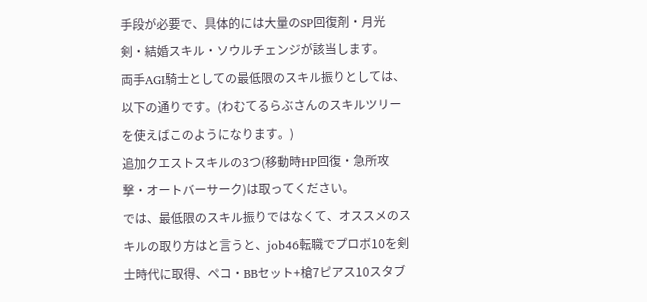手段が必要で、具体的には大量のSP回復剤・月光剣・結婚スキル・ソウルチェンジが該当します。
両手AGI騎士としての最低限のスキル振りとしては、以下の通りです。(わむてるらぶさんのスキルツリーを使えばこのようになります。)
追加クエストスキルの3つ(移動時HP回復・急所攻撃・オートバーサーク)は取ってください。
では、最低限のスキル振りではなくて、オススメのスキルの取り方はと言うと、job46転職でプロボ10を剣士時代に取得、ペコ・BBセット+槍7ピアス10スタブ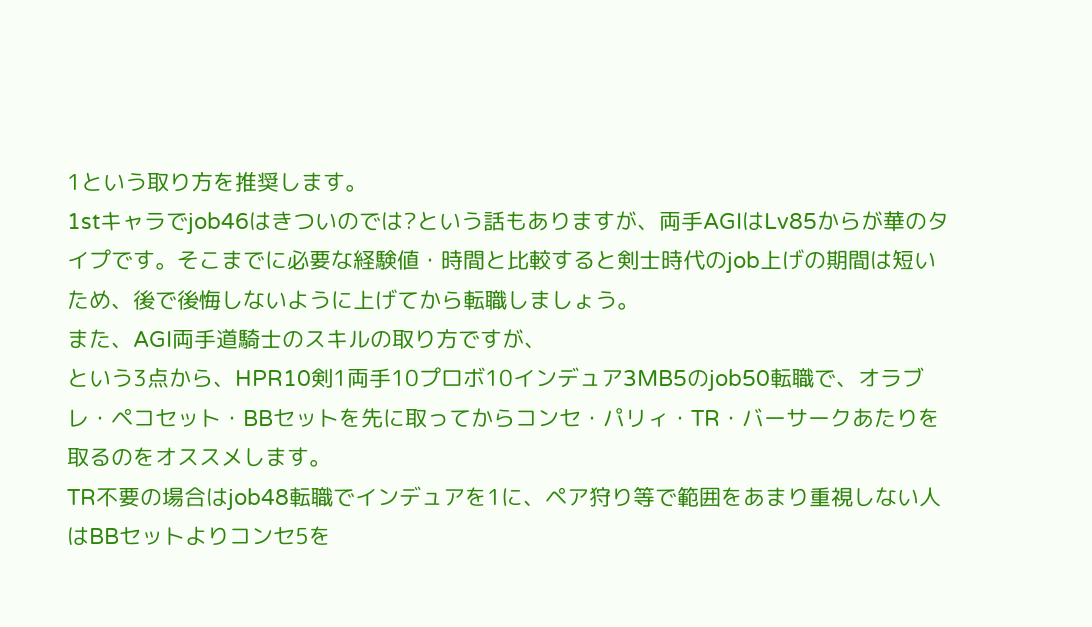1という取り方を推奨します。
1stキャラでjob46はきついのでは?という話もありますが、両手AGIはLv85からが華のタイプです。そこまでに必要な経験値・時間と比較すると剣士時代のjob上げの期間は短いため、後で後悔しないように上げてから転職しましょう。
また、AGI両手道騎士のスキルの取り方ですが、
という3点から、HPR10剣1両手10プロボ10インデュア3MB5のjob50転職で、オラブレ・ペコセット・BBセットを先に取ってからコンセ・パリィ・TR・バーサークあたりを取るのをオススメします。
TR不要の場合はjob48転職でインデュアを1に、ペア狩り等で範囲をあまり重視しない人はBBセットよりコンセ5を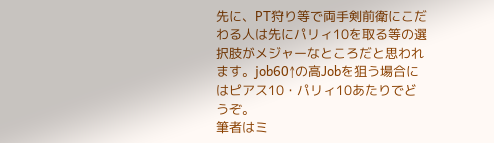先に、PT狩り等で両手剣前衛にこだわる人は先にパリィ10を取る等の選択肢がメジャーなところだと思われます。job60↑の高Jobを狙う場合にはピアス10・パリィ10あたりでどうぞ。
筆者はミ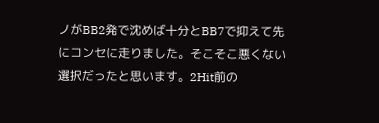ノがBB2発で沈めば十分とBB7で抑えて先にコンセに走りました。そこそこ悪くない選択だったと思います。2Hit前の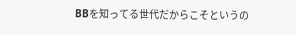BBを知ってる世代だからこそというの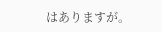はありますが。